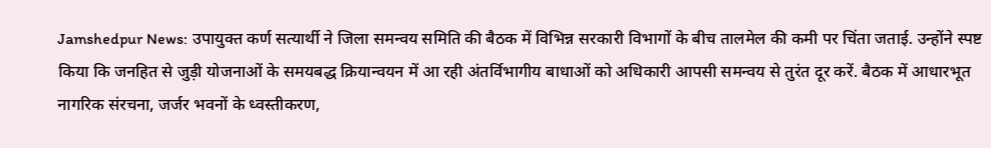Jamshedpur News: उपायुक्त कर्ण सत्यार्थी ने जिला समन्वय समिति की बैठक में विभिन्न सरकारी विभागों के बीच तालमेल की कमी पर चिंता जताई. उन्होंने स्पष्ट किया कि जनहित से जुड़ी योजनाओं के समयबद्ध क्रियान्वयन में आ रही अंतर्विभागीय बाधाओं को अधिकारी आपसी समन्वय से तुरंत दूर करें. बैठक में आधारभूत नागरिक संरचना, जर्जर भवनों के ध्वस्तीकरण,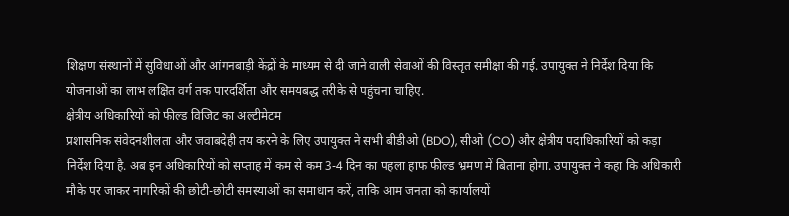शिक्षण संस्थानों में सुविधाओं और आंगनबाड़ी केंद्रों के माध्यम से दी जाने वाली सेवाओं की विस्तृत समीक्षा की गई. उपायुक्त ने निर्देश दिया कि योजनाओं का लाभ लक्षित वर्ग तक पारदर्शिता और समयबद्ध तरीके से पहुंचना चाहिए.
क्षेत्रीय अधिकारियों को फील्ड विजिट का अल्टीमेटम
प्रशासनिक संवेदनशीलता और जवाबदेही तय करने के लिए उपायुक्त ने सभी बीडीओ (BDO), सीओ (CO) और क्षेत्रीय पदाधिकारियों को कड़ा निर्देश दिया है. अब इन अधिकारियों को सप्ताह में कम से कम 3-4 दिन का पहला हाफ फील्ड भ्रमण में बिताना होगा. उपायुक्त ने कहा कि अधिकारी मौके पर जाकर नागरिकों की छोटी-छोटी समस्याओं का समाधान करें, ताकि आम जनता को कार्यालयों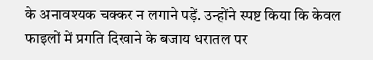के अनावश्यक चक्कर न लगाने पड़ें. उन्होंने स्पष्ट किया कि केवल फाइलों में प्रगति दिखाने के बजाय धरातल पर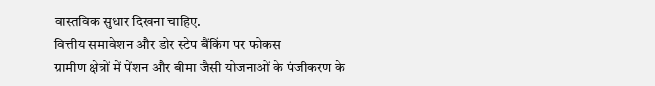वास्तविक सुधार दिखना चाहिए.
वित्तीय समावेशन और डोर स्टेप बैंकिंग पर फोकस
ग्रामीण क्षेत्रों में पेंशन और बीमा जैसी योजनाओं के पंजीकरण के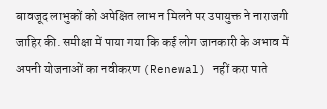बावजूद लाभुकों को अपेक्षित लाभ न मिलने पर उपायुक्त ने नाराजगी जाहिर की. समीक्षा में पाया गया कि कई लोग जानकारी के अभाव में अपनी योजनाओं का नवीकरण (Renewal) नहीं करा पाते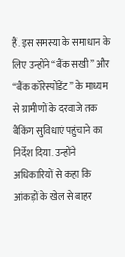हैं. इस समस्या के समाधान के लिए उन्होंने “बैंक सखी” और “बैंक कॉरेस्पोंडेंट” के माध्यम से ग्रामीणों के दरवाजे तक बैंकिंग सुविधाएं पहुंचाने का निर्देश दिया. उन्होंने अधिकारियों से कहा कि आंकड़ों के खेल से बाहर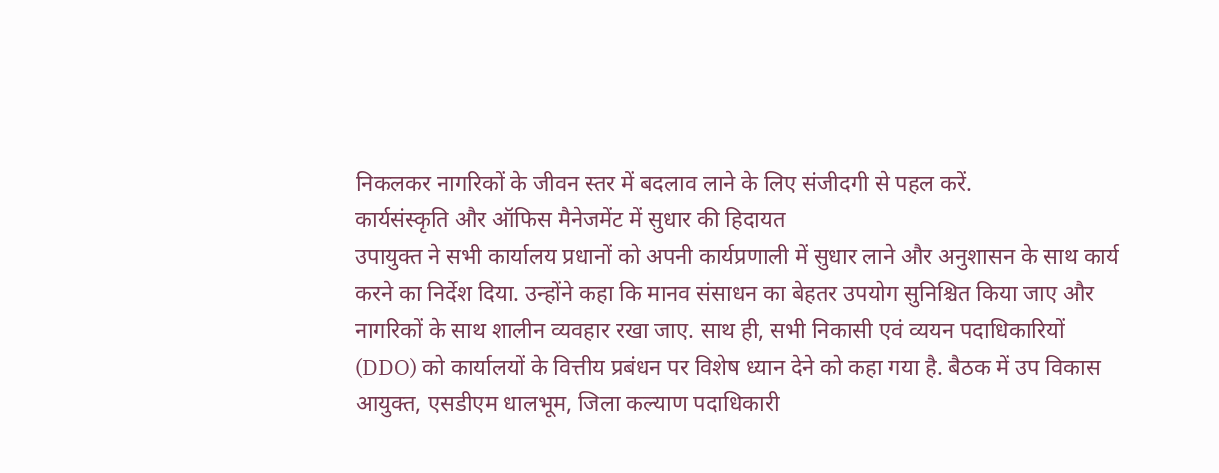निकलकर नागरिकों के जीवन स्तर में बदलाव लाने के लिए संजीदगी से पहल करें.
कार्यसंस्कृति और ऑफिस मैनेजमेंट में सुधार की हिदायत
उपायुक्त ने सभी कार्यालय प्रधानों को अपनी कार्यप्रणाली में सुधार लाने और अनुशासन के साथ कार्य करने का निर्देश दिया. उन्होंने कहा कि मानव संसाधन का बेहतर उपयोग सुनिश्चित किया जाए और नागरिकों के साथ शालीन व्यवहार रखा जाए. साथ ही, सभी निकासी एवं व्ययन पदाधिकारियों (DDO) को कार्यालयों के वित्तीय प्रबंधन पर विशेष ध्यान देने को कहा गया है. बैठक में उप विकास आयुक्त, एसडीएम धालभूम, जिला कल्याण पदाधिकारी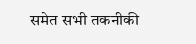समेत सभी तकनीकी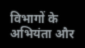विभागों के अभियंता और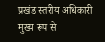प्रखंड स्तरीय अधिकारी मुख्य रूप से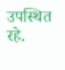उपस्थित रहे.